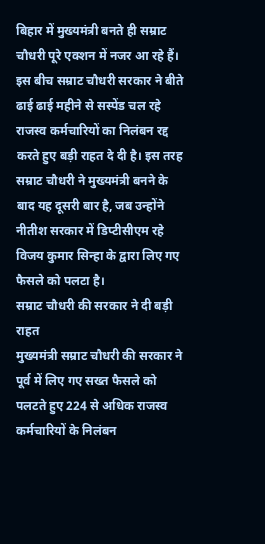बिहार में मुख्यमंत्री बनते ही सम्राट चौधरी पूरे एक्शन में नजर आ रहे हैं। इस बीच सम्राट चौधरी सरकार ने बीते ढाई ढाई महीने से सस्पेंड चल रहे राजस्व कर्मचारियों का निलंबन रद्द करते हुए बड़ी राहत दे दी है। इस तरह सम्राट चौधरी ने मुख्यमंत्री बनने के बाद यह दूसरी बार है, जब उन्होंने नीतीश सरकार में डिप्टीसीएम रहे विजय कुमार सिन्हा के द्वारा लिए गए फैसले को पलटा है।
सम्राट चौधरी की सरकार ने दी बड़ी राहत
मुख्यमंत्री सम्राट चौधरी की सरकार ने पूर्व में लिए गए सख्त फैसले को पलटते हुए 224 से अधिक राजस्व कर्मचारियों के निलंबन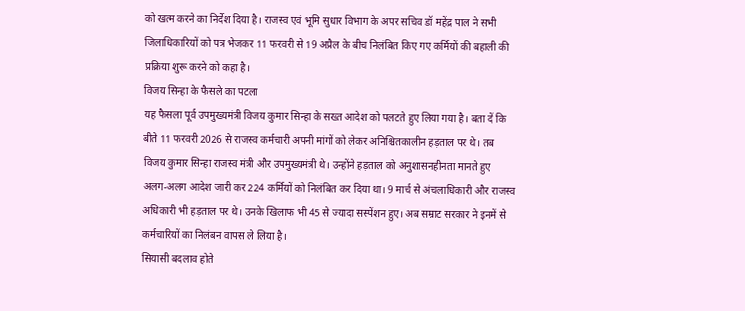को खत्म करने का निर्देश दिया है। राजस्व एवं भूमि सुधार विभाग के अपर सचिव डॉ महेंद्र पाल ने सभी जिलाधिकारियों को पत्र भेजकर 11 फरवरी से 19 अप्रैल के बीच निलंबित किए गए कर्मियों की बहाली की प्रक्रिया शुरू करने को कहा है।
विजय सिन्हा के फैसले का पटला
यह फैसला पूर्व उपमुख्यमंत्री विजय कुमार सिन्हा के सख्त आदेश को पलटते हुए लिया गया है। बता दें कि बीते 11 फरवरी 2026 से राजस्व कर्मचारी अपनी मांगों को लेकर अनिश्चितकालीन हड़ताल पर थे। तब विजय कुमार सिन्हा राजस्व मंत्री और उपमुख्यमंत्री थे। उन्होंने हड़ताल को अनुशासनहीनता मानते हुए अलग-अलग आदेश जारी कर 224 कर्मियों को निलंबित कर दिया था। 9 मार्च से अंचलाधिकारी और राजस्व अधिकारी भी हड़ताल पर थे। उनके खिलाफ भी 45 से ज्यादा सस्पेंशन हुए। अब सम्राट सरकार ने इनमें से कर्मचारियों का निलंबन वापस ले लिया है।
सियासी बदलाव होते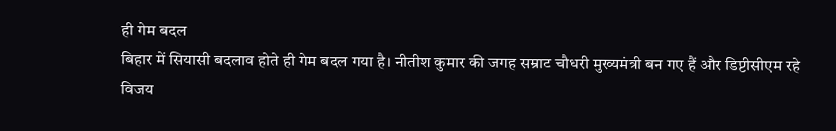ही गेम बदल
बिहार में सियासी बदलाव होते ही गेम बदल गया है। नीतीश कुमार की जगह सम्राट चौधरी मुख्यमंत्री बन गए हैं और डिप्टीसीएम रहे विजय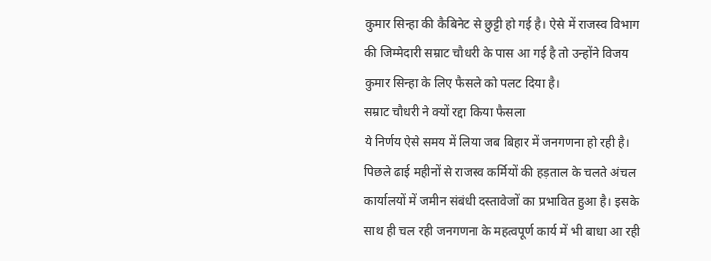कुमार सिन्हा की कैबिनेट से छुट्टी हो गई है। ऐसे में राजस्व विभाग की जिम्मेदारी सम्राट चौधरी के पास आ गई है तो उन्होंने विजय कुमार सिन्हा के लिए फैसले को पलट दिया है।
सम्राट चौधरी ने क्यों रद्दा किया फैसला
ये निर्णय ऐसे समय में लिया जब बिहार में जनगणना हो रही है। पिछले ढाई महीनों से राजस्व कर्मियों की हड़ताल के चलते अंचल कार्यालयों में जमीन संबंधी दस्तावेजों का प्रभावित हुआ है। इसके साथ ही चल रही जनगणना के महत्वपूर्ण कार्य में भी बाधा आ रही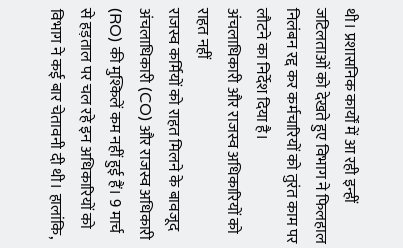थी। प्रशासनिक कार्यों में आ रही इन्हीं जटिलताओं को देखते हुए विभाग ने फिलहाल निलंबन रद्द कर कर्मचारियों को तुरंत काम पर लौटने का निर्देश दिया है।
अंचलाधिकारी और राजस्व अधिकारियों को राहत नहीं
राजस्व कर्मियों को राहत मिलने के बावजूद अंचलाधिकारी (CO) और राजस्व अधिकारी (RO) की मुश्किलें कम नहीं हुई हैं। 9 मार्च से हड़ताल पर चल रहे इन अधिकारियों को विभाग ने कई बार चेतावनी दी थी। हालांकि,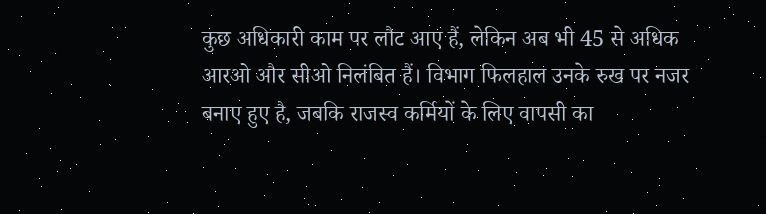कुछ अधिकारी काम पर लौट आए हैं, लेकिन अब भी 45 से अधिक आरओ और सीओ निलंबित हैं। विभाग फिलहाल उनके रुख पर नजर बनाए हुए है, जबकि राजस्व कर्मियों के लिए वापसी का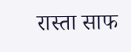रास्ता साफ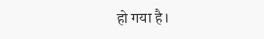हो गया है।